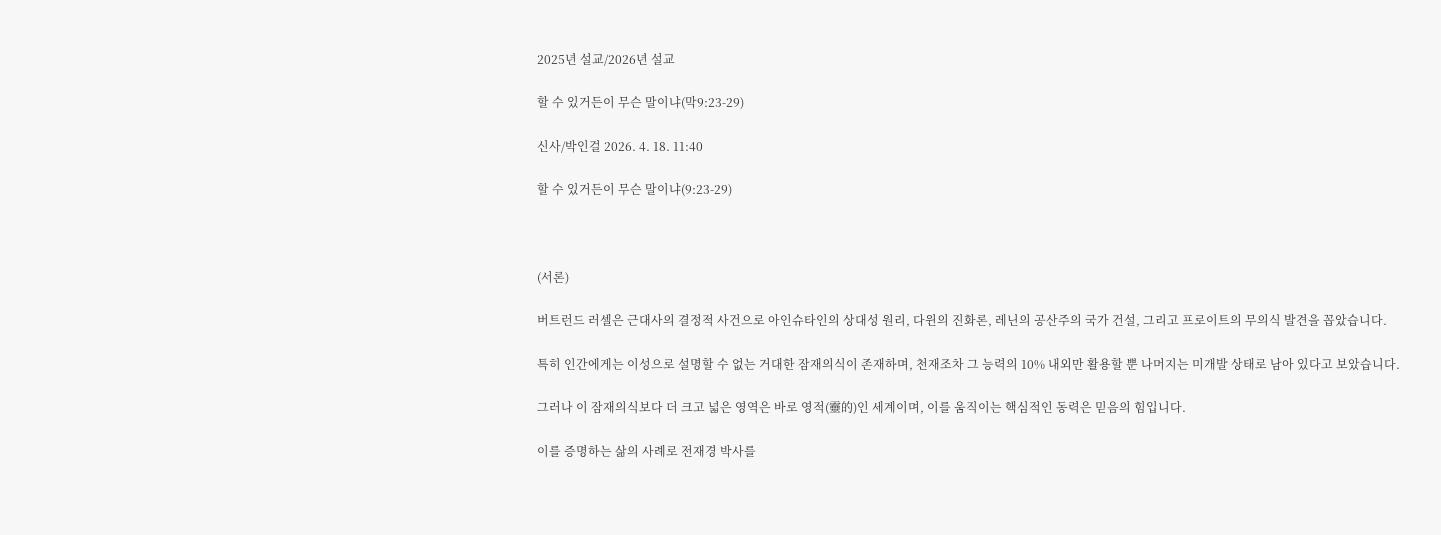2025년 설교/2026년 설교

할 수 있거든이 무슨 말이냐(막9:23-29)

신사/박인걸 2026. 4. 18. 11:40

할 수 있거든이 무슨 말이냐(9:23-29)



(서론)

버트런드 러셀은 근대사의 결정적 사건으로 아인슈타인의 상대성 원리, 다윈의 진화론, 레닌의 공산주의 국가 건설, 그리고 프로이트의 무의식 발견을 꼽았습니다.

특히 인간에게는 이성으로 설명할 수 없는 거대한 잠재의식이 존재하며, 천재조차 그 능력의 10% 내외만 활용할 뿐 나머지는 미개발 상태로 남아 있다고 보았습니다.

그러나 이 잠재의식보다 더 크고 넓은 영역은 바로 영적(靈的)인 세계이며, 이를 움직이는 핵심적인 동력은 믿음의 힘입니다.

이를 증명하는 삶의 사례로 전재경 박사를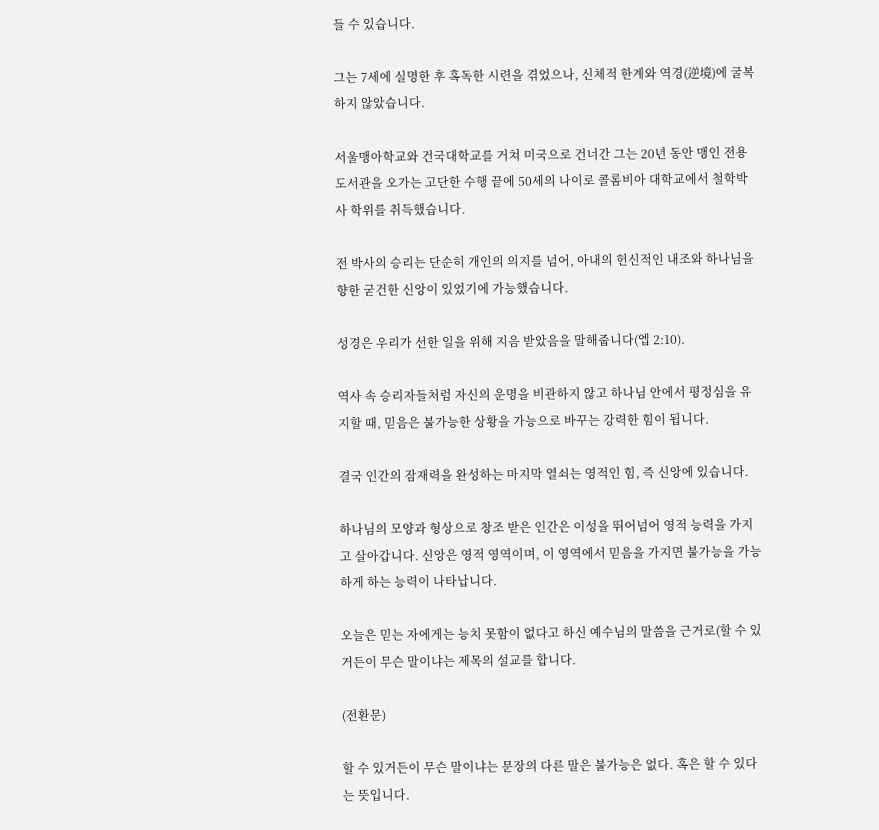들 수 있습니다.

그는 7세에 실명한 후 혹독한 시련을 겪었으나, 신체적 한계와 역경(逆境)에 굴복하지 않았습니다.

서울맹아학교와 건국대학교를 거쳐 미국으로 건너간 그는 20년 동안 맹인 전용 도서관을 오가는 고단한 수행 끝에 50세의 나이로 콜롬비아 대학교에서 철학박사 학위를 취득했습니다.

전 박사의 승리는 단순히 개인의 의지를 넘어, 아내의 헌신적인 내조와 하나님을 향한 굳건한 신앙이 있었기에 가능했습니다.

성경은 우리가 선한 일을 위해 지음 받았음을 말해줍니다(엡 2:10).

역사 속 승리자들처럼 자신의 운명을 비관하지 않고 하나님 안에서 평정심을 유지할 때, 믿음은 불가능한 상황을 가능으로 바꾸는 강력한 힘이 됩니다.

결국 인간의 잠재력을 완성하는 마지막 열쇠는 영적인 힘, 즉 신앙에 있습니다.

하나님의 모양과 형상으로 창조 받은 인간은 이성을 뛰어넘어 영적 능력을 가지고 살아갑니다. 신앙은 영적 영역이며, 이 영역에서 믿음을 가지면 불가능을 가능하게 하는 능력이 나타납니다.

오늘은 믿는 자에게는 능치 못함이 없다고 하신 예수님의 말씀을 근거로(할 수 있거든이 무슨 말이냐는 제목의 설교를 합니다.

(전환문)

할 수 있거든이 무슨 말이냐는 문장의 다른 말은 불가능은 없다. 혹은 할 수 있다는 뜻입니다.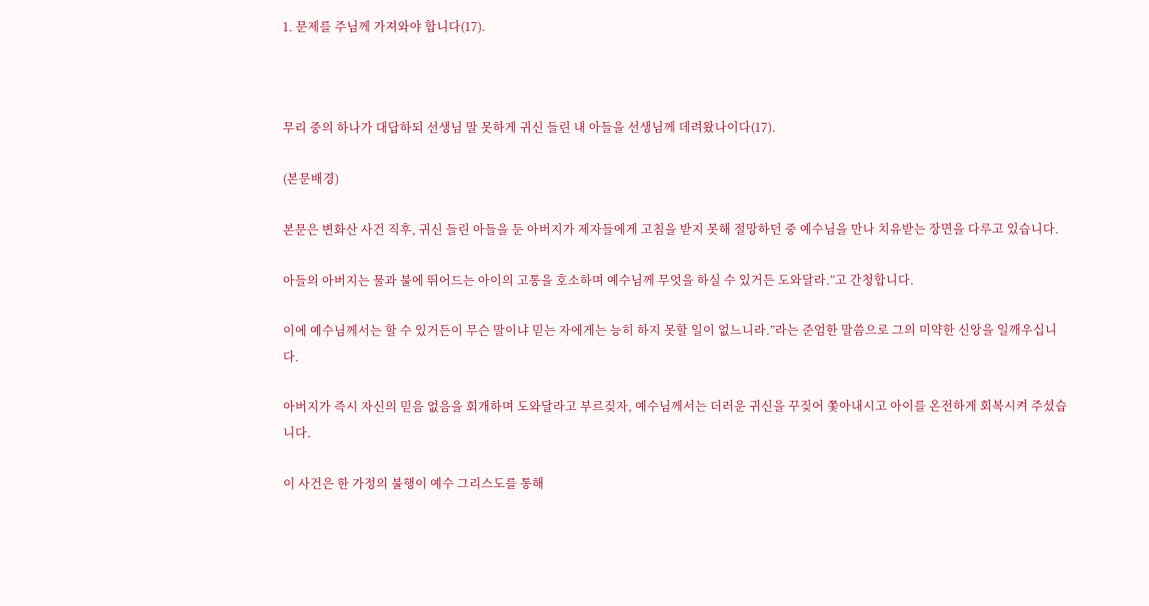1. 문제를 주님께 가져와야 합니다(17).



무리 중의 하나가 대답하되 선생님 말 못하게 귀신 들린 내 아들을 선생님께 데려왔나이다(17).

(본문배경)

본문은 변화산 사건 직후, 귀신 들린 아들을 둔 아버지가 제자들에게 고침을 받지 못해 절망하던 중 예수님을 만나 치유받는 장면을 다루고 있습니다.

아들의 아버지는 물과 불에 뛰어드는 아이의 고통을 호소하며 예수님께 무엇을 하실 수 있거든 도와달라.”고 간청합니다.

이에 예수님께서는 할 수 있거든이 무슨 말이냐 믿는 자에게는 능히 하지 못할 일이 없느니라.”라는 준엄한 말씀으로 그의 미약한 신앙을 일깨우십니다.

아버지가 즉시 자신의 믿음 없음을 회개하며 도와달라고 부르짖자, 예수님께서는 더러운 귀신을 꾸짖어 쫓아내시고 아이를 온전하게 회복시켜 주셨습니다.

이 사건은 한 가정의 불행이 예수 그리스도를 통해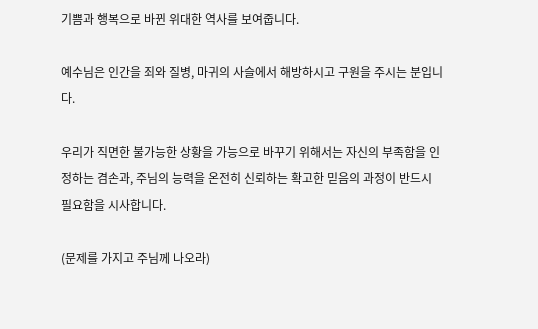기쁨과 행복으로 바뀐 위대한 역사를 보여줍니다.

예수님은 인간을 죄와 질병, 마귀의 사슬에서 해방하시고 구원을 주시는 분입니다.

우리가 직면한 불가능한 상황을 가능으로 바꾸기 위해서는 자신의 부족함을 인정하는 겸손과, 주님의 능력을 온전히 신뢰하는 확고한 믿음의 과정이 반드시 필요함을 시사합니다.

(문제를 가지고 주님께 나오라)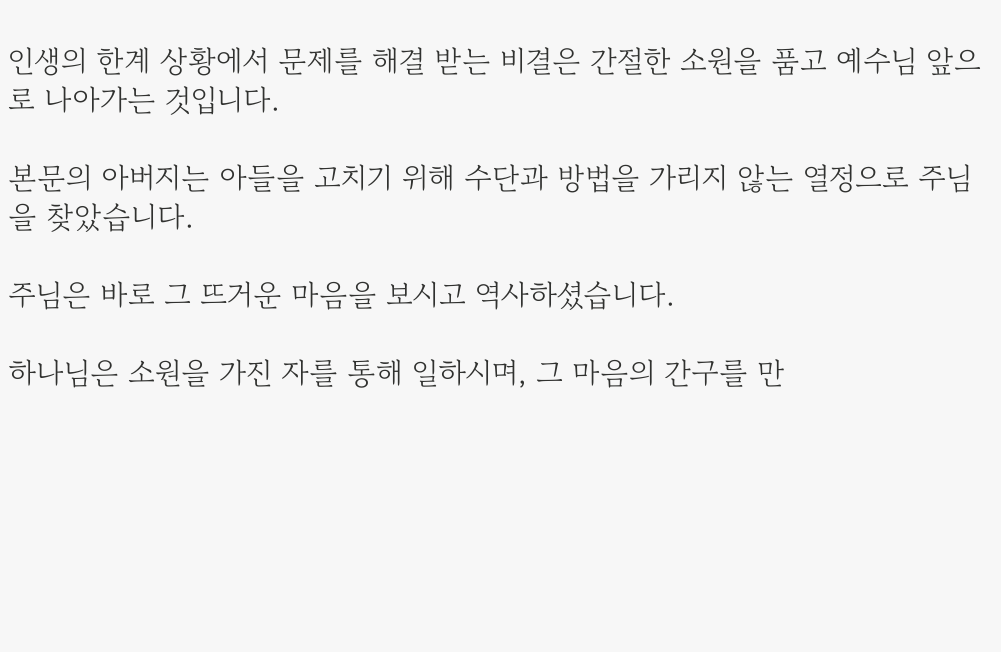인생의 한계 상황에서 문제를 해결 받는 비결은 간절한 소원을 품고 예수님 앞으로 나아가는 것입니다.

본문의 아버지는 아들을 고치기 위해 수단과 방법을 가리지 않는 열정으로 주님을 찾았습니다.

주님은 바로 그 뜨거운 마음을 보시고 역사하셨습니다.

하나님은 소원을 가진 자를 통해 일하시며, 그 마음의 간구를 만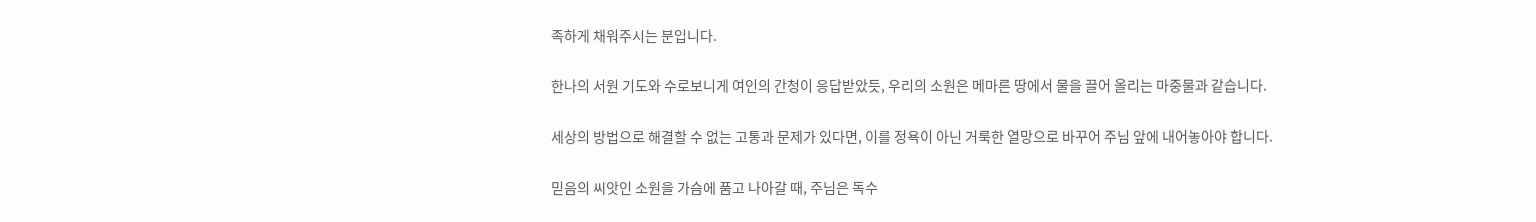족하게 채워주시는 분입니다.

한나의 서원 기도와 수로보니게 여인의 간청이 응답받았듯, 우리의 소원은 메마른 땅에서 물을 끌어 올리는 마중물과 같습니다.

세상의 방법으로 해결할 수 없는 고통과 문제가 있다면, 이를 정욕이 아닌 거룩한 열망으로 바꾸어 주님 앞에 내어놓아야 합니다.

믿음의 씨앗인 소원을 가슴에 품고 나아갈 때, 주님은 독수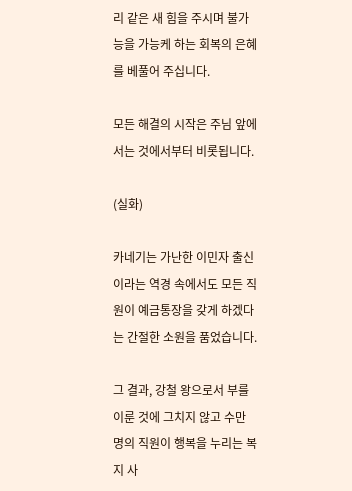리 같은 새 힘을 주시며 불가능을 가능케 하는 회복의 은혜를 베풀어 주십니다.

모든 해결의 시작은 주님 앞에 서는 것에서부터 비롯됩니다.

(실화)

카네기는 가난한 이민자 출신이라는 역경 속에서도 모든 직원이 예금통장을 갖게 하겠다는 간절한 소원을 품었습니다.

그 결과, 강철 왕으로서 부를 이룬 것에 그치지 않고 수만 명의 직원이 행복을 누리는 복지 사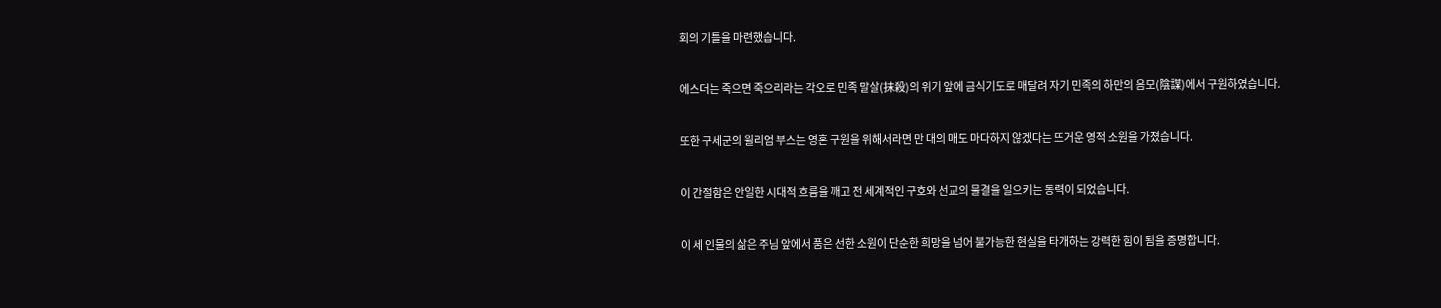회의 기틀을 마련했습니다.

에스더는 죽으면 죽으리라는 각오로 민족 말살(抹殺)의 위기 앞에 금식기도로 매달려 자기 민족의 하만의 음모(陰謀)에서 구원하였습니다.

또한 구세군의 윌리엄 부스는 영혼 구원을 위해서라면 만 대의 매도 마다하지 않겠다는 뜨거운 영적 소원을 가졌습니다.

이 간절함은 안일한 시대적 흐름을 깨고 전 세계적인 구호와 선교의 물결을 일으키는 동력이 되었습니다.

이 세 인물의 삶은 주님 앞에서 품은 선한 소원이 단순한 희망을 넘어 불가능한 현실을 타개하는 강력한 힘이 됨을 증명합니다.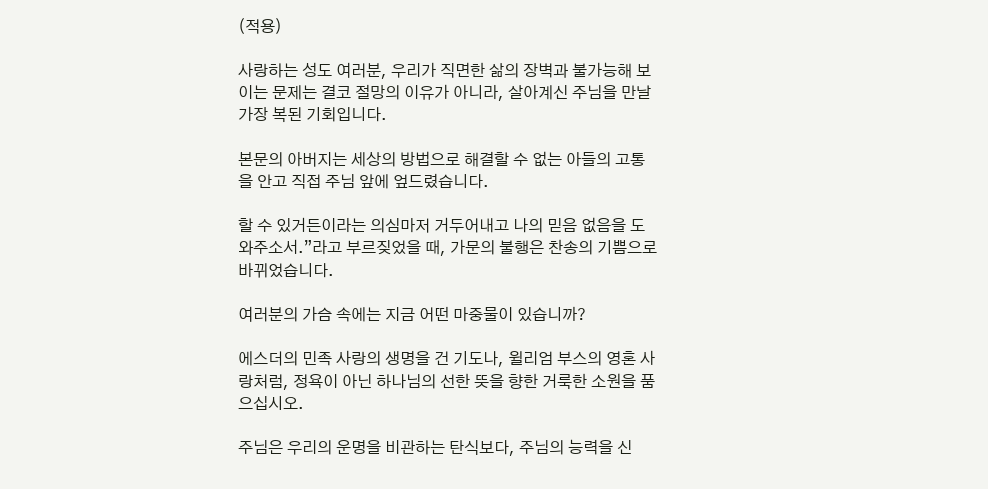(적용)

사랑하는 성도 여러분, 우리가 직면한 삶의 장벽과 불가능해 보이는 문제는 결코 절망의 이유가 아니라, 살아계신 주님을 만날 가장 복된 기회입니다.

본문의 아버지는 세상의 방법으로 해결할 수 없는 아들의 고통을 안고 직접 주님 앞에 엎드렸습니다.

할 수 있거든이라는 의심마저 거두어내고 나의 믿음 없음을 도와주소서.”라고 부르짖었을 때, 가문의 불행은 찬송의 기쁨으로 바뀌었습니다.

여러분의 가슴 속에는 지금 어떤 마중물이 있습니까?

에스더의 민족 사랑의 생명을 건 기도나, 윌리엄 부스의 영혼 사랑처럼, 정욕이 아닌 하나님의 선한 뜻을 향한 거룩한 소원을 품으십시오.

주님은 우리의 운명을 비관하는 탄식보다, 주님의 능력을 신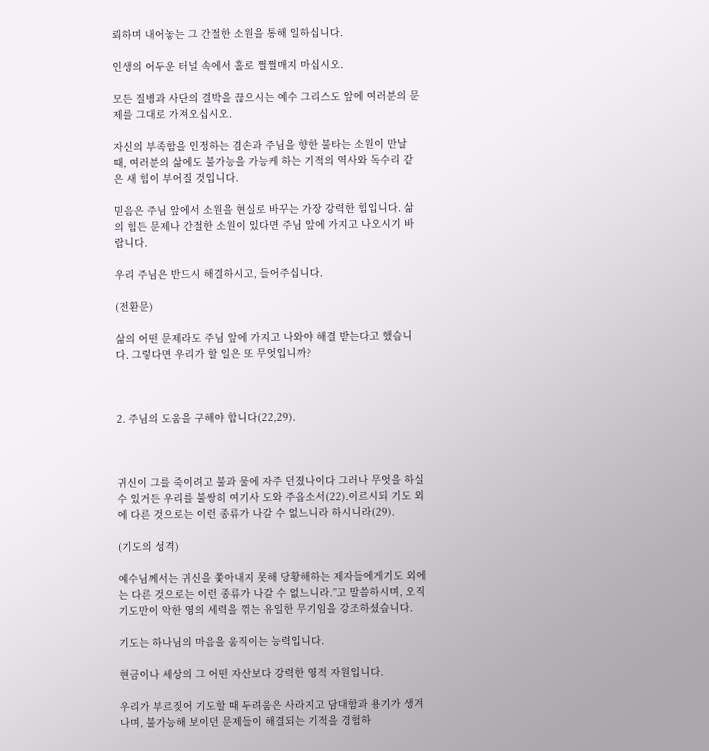뢰하며 내어놓는 그 간절한 소원을 통해 일하십니다.

인생의 어두운 터널 속에서 홀로 쩔쩔매지 마십시오.

모든 질병과 사단의 결박을 끊으시는 예수 그리스도 앞에 여러분의 문제를 그대로 가져오십시오.

자신의 부족함을 인정하는 겸손과 주님을 향한 불타는 소원이 만날 때, 여러분의 삶에도 불가능을 가능케 하는 기적의 역사와 독수리 같은 새 힘이 부어질 것입니다.

믿음은 주님 앞에서 소원을 현실로 바꾸는 가장 강력한 힘입니다. 삶의 힘든 문제나 간절한 소원이 있다면 주님 앞에 가지고 나오시기 바랍니다.

우리 주님은 반드시 해결하시고, 들어주십니다.

(전환문)

삶의 어떤 문제라도 주님 앞에 가지고 나와야 해결 받는다고 했습니다. 그렇다면 우리가 할 일은 또 무엇입니까?



2. 주님의 도움을 구해야 합니다(22,29).



귀신이 그를 죽이려고 불과 물에 자주 던졌나이다 그러나 무엇을 하실 수 있거든 우리를 불쌍히 여기사 도와 주옵소서(22).이르시되 기도 외에 다른 것으로는 이런 종류가 나갈 수 없느니라 하시니라(29).

(기도의 성격)

예수님께서는 귀신을 쫓아내지 못해 당황해하는 제자들에게기도 외에는 다른 것으로는 이런 종류가 나갈 수 없느니라.”고 말씀하시며, 오직 기도만이 악한 영의 세력을 꺾는 유일한 무기임을 강조하셨습니다.

기도는 하나님의 마음을 움직이는 능력입니다.

현금이나 세상의 그 어떤 자산보다 강력한 영적 자원입니다.

우리가 부르짖어 기도할 때 두려움은 사라지고 담대함과 용기가 생겨나며, 불가능해 보이던 문제들이 해결되는 기적을 경험하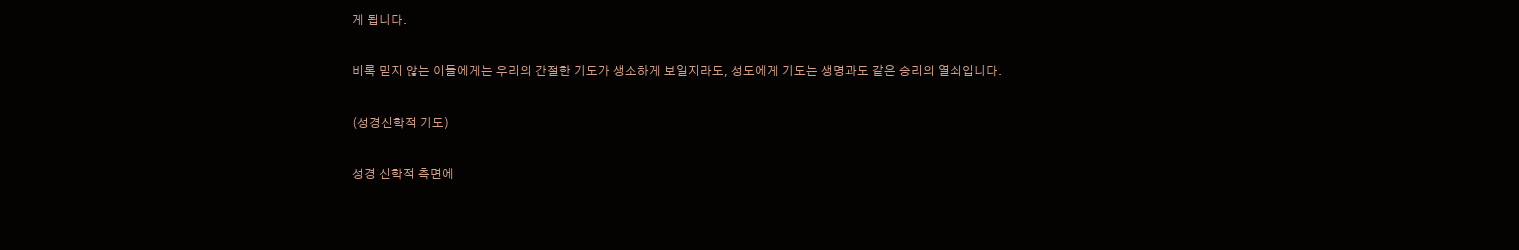게 됩니다.

비록 믿지 않는 이들에게는 우리의 간절한 기도가 생소하게 보일지라도, 성도에게 기도는 생명과도 같은 승리의 열쇠입니다.

(성경신학적 기도)

성경 신학적 측면에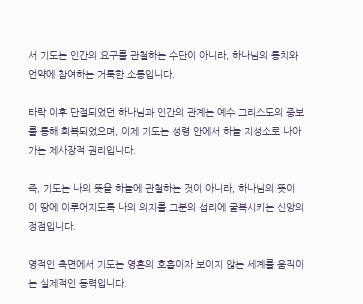서 기도는 인간의 요구를 관철하는 수단이 아니라, 하나님의 통치와 언약에 참여하는 거룩한 소통입니다.

타락 이후 단절되었던 하나님과 인간의 관계는 예수 그리스도의 중보를 통해 회복되었으며, 이제 기도는 성령 안에서 하늘 지성소로 나아가는 제사장적 권리입니다.

즉, 기도는 나의 뜻을 하늘에 관철하는 것이 아니라, 하나님의 뜻이 이 땅에 이루어지도록 나의 의지를 그분의 섭리에 굴복시키는 신앙의 정점입니다.

영적인 측면에서 기도는 영혼의 호흡이자 보이지 않는 세계를 움직이는 실제적인 동력입니다.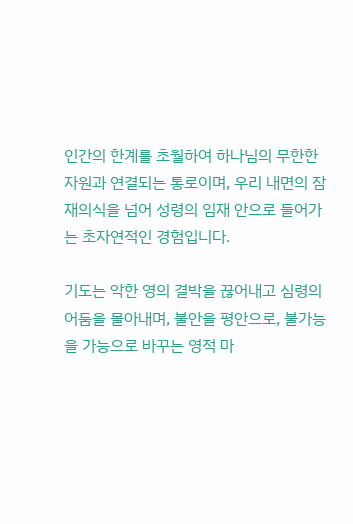인간의 한계를 초월하여 하나님의 무한한 자원과 연결되는 통로이며, 우리 내면의 잠재의식을 넘어 성령의 임재 안으로 들어가는 초자연적인 경험입니다.

기도는 악한 영의 결박을 끊어내고 심령의 어둠을 몰아내며, 불안을 평안으로, 불가능을 가능으로 바꾸는 영적 마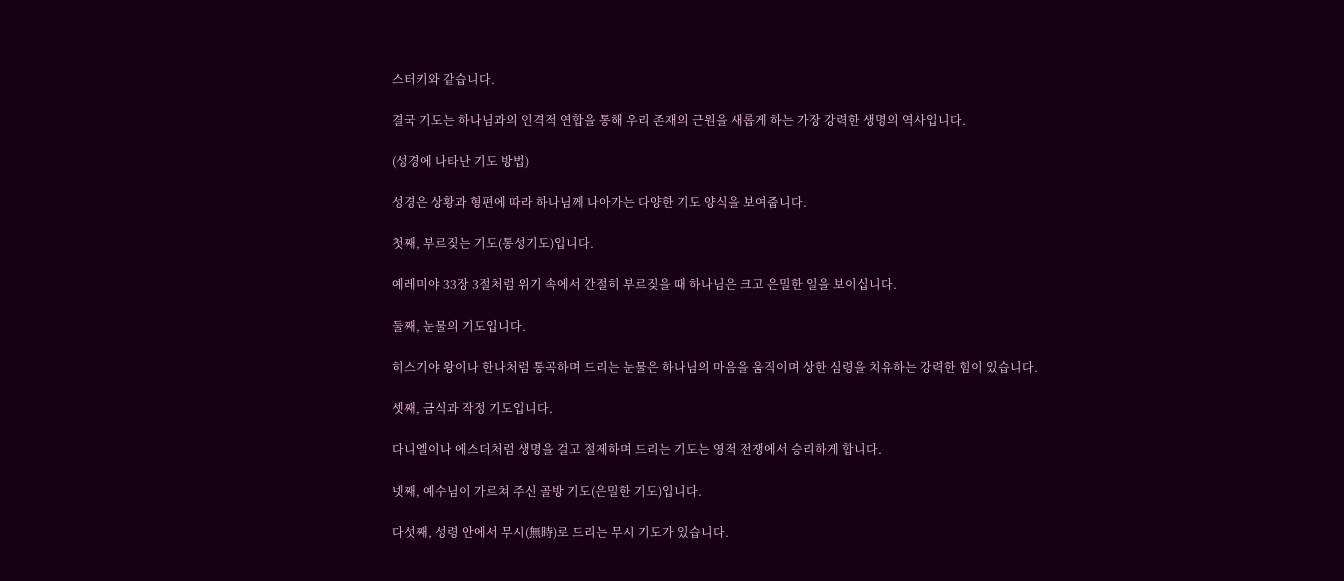스터키와 같습니다.

결국 기도는 하나님과의 인격적 연합을 통해 우리 존재의 근원을 새롭게 하는 가장 강력한 생명의 역사입니다.

(성경에 나타난 기도 방법)

성경은 상황과 형편에 따라 하나님께 나아가는 다양한 기도 양식을 보여줍니다.

첫째, 부르짖는 기도(통성기도)입니다.

예레미야 33장 3절처럼 위기 속에서 간절히 부르짖을 때 하나님은 크고 은밀한 일을 보이십니다.

둘째, 눈물의 기도입니다.

히스기야 왕이나 한나처럼 통곡하며 드리는 눈물은 하나님의 마음을 움직이며 상한 심령을 치유하는 강력한 힘이 있습니다.

셋째, 금식과 작정 기도입니다.

다니엘이나 에스더처럼 생명을 걸고 절제하며 드리는 기도는 영적 전쟁에서 승리하게 합니다.

넷째, 예수님이 가르쳐 주신 골방 기도(은밀한 기도)입니다.

다섯째, 성령 안에서 무시(無時)로 드리는 무시 기도가 있습니다.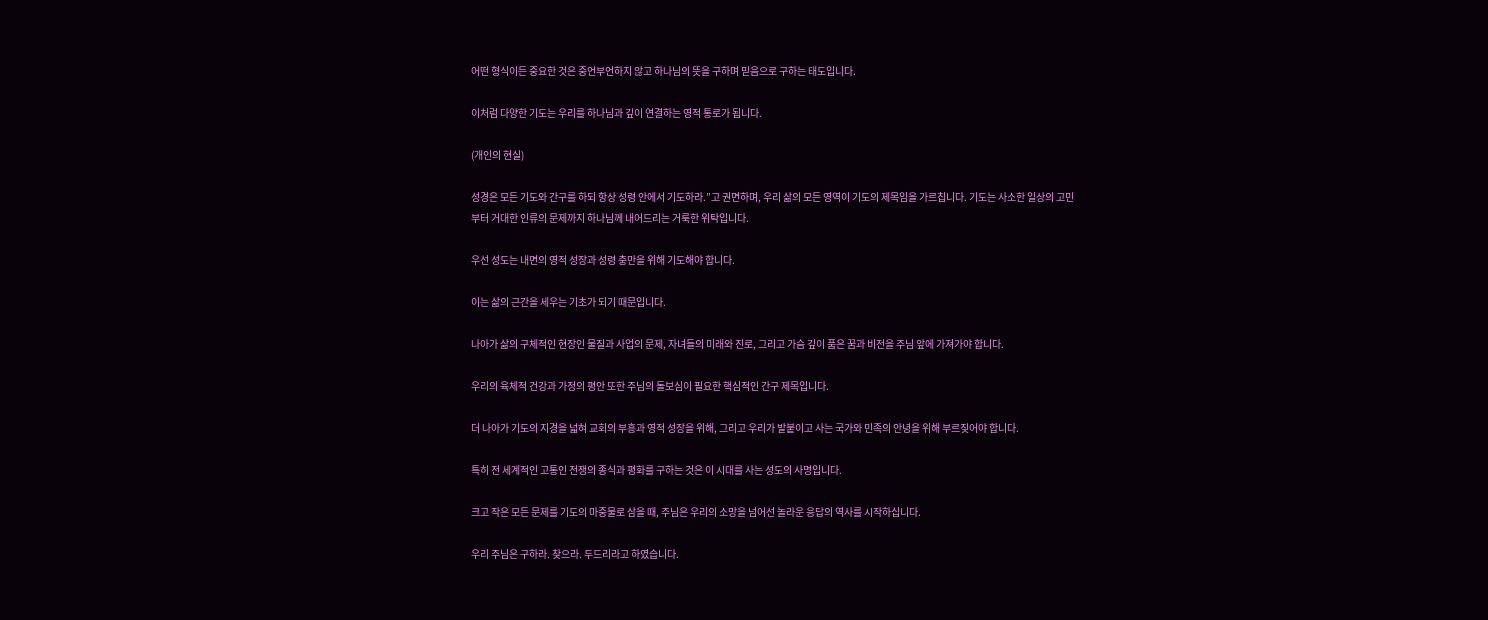어떤 형식이든 중요한 것은 중언부언하지 않고 하나님의 뜻을 구하며 믿음으로 구하는 태도입니다.

이처럼 다양한 기도는 우리를 하나님과 깊이 연결하는 영적 통로가 됩니다.

(개인의 현실)

성경은 모든 기도와 간구를 하되 항상 성령 안에서 기도하라.”고 권면하며, 우리 삶의 모든 영역이 기도의 제목임을 가르칩니다. 기도는 사소한 일상의 고민부터 거대한 인류의 문제까지 하나님께 내어드리는 거룩한 위탁입니다.

우선 성도는 내면의 영적 성장과 성령 충만을 위해 기도해야 합니다.

이는 삶의 근간을 세우는 기초가 되기 때문입니다.

나아가 삶의 구체적인 현장인 물질과 사업의 문제, 자녀들의 미래와 진로, 그리고 가슴 깊이 품은 꿈과 비전을 주님 앞에 가져가야 합니다.

우리의 육체적 건강과 가정의 평안 또한 주님의 돌보심이 필요한 핵심적인 간구 제목입니다.

더 나아가 기도의 지경을 넓혀 교회의 부흥과 영적 성장을 위해, 그리고 우리가 발붙이고 사는 국가와 민족의 안녕을 위해 부르짖어야 합니다.

특히 전 세계적인 고통인 전쟁의 종식과 평화를 구하는 것은 이 시대를 사는 성도의 사명입니다.

크고 작은 모든 문제를 기도의 마중물로 삼을 때, 주님은 우리의 소망을 넘어선 놀라운 응답의 역사를 시작하십니다.

우리 주님은 구하라. 찾으라. 두드리라고 하였습니다.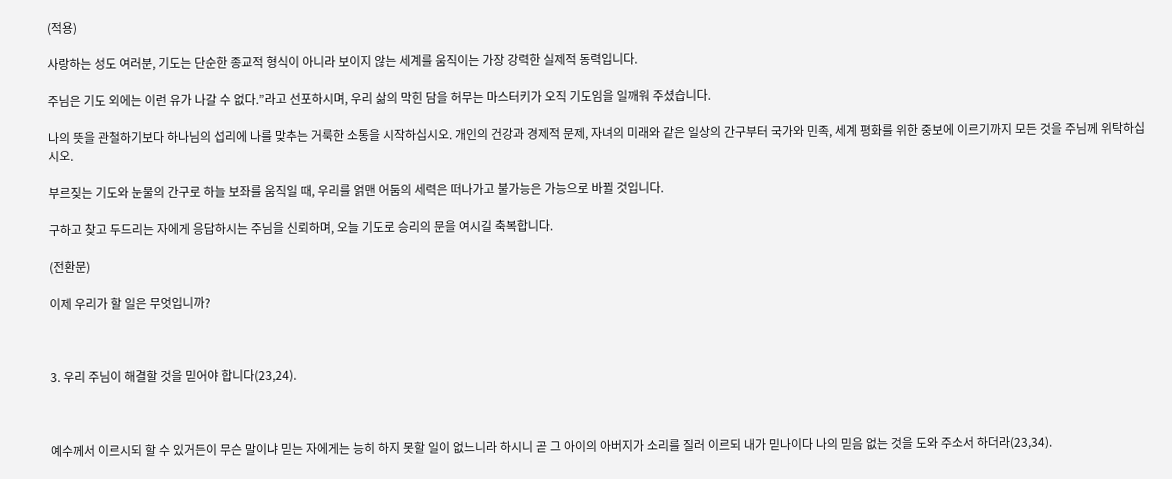(적용)

사랑하는 성도 여러분, 기도는 단순한 종교적 형식이 아니라 보이지 않는 세계를 움직이는 가장 강력한 실제적 동력입니다.

주님은 기도 외에는 이런 유가 나갈 수 없다.”라고 선포하시며, 우리 삶의 막힌 담을 허무는 마스터키가 오직 기도임을 일깨워 주셨습니다.

나의 뜻을 관철하기보다 하나님의 섭리에 나를 맞추는 거룩한 소통을 시작하십시오. 개인의 건강과 경제적 문제, 자녀의 미래와 같은 일상의 간구부터 국가와 민족, 세계 평화를 위한 중보에 이르기까지 모든 것을 주님께 위탁하십시오.

부르짖는 기도와 눈물의 간구로 하늘 보좌를 움직일 때, 우리를 얽맨 어둠의 세력은 떠나가고 불가능은 가능으로 바뀔 것입니다.

구하고 찾고 두드리는 자에게 응답하시는 주님을 신뢰하며, 오늘 기도로 승리의 문을 여시길 축복합니다.

(전환문)

이제 우리가 할 일은 무엇입니까?



3. 우리 주님이 해결할 것을 믿어야 합니다(23,24).



예수께서 이르시되 할 수 있거든이 무슨 말이냐 믿는 자에게는 능히 하지 못할 일이 없느니라 하시니 곧 그 아이의 아버지가 소리를 질러 이르되 내가 믿나이다 나의 믿음 없는 것을 도와 주소서 하더라(23,34).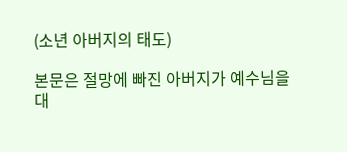(소년 아버지의 태도)

본문은 절망에 빠진 아버지가 예수님을 대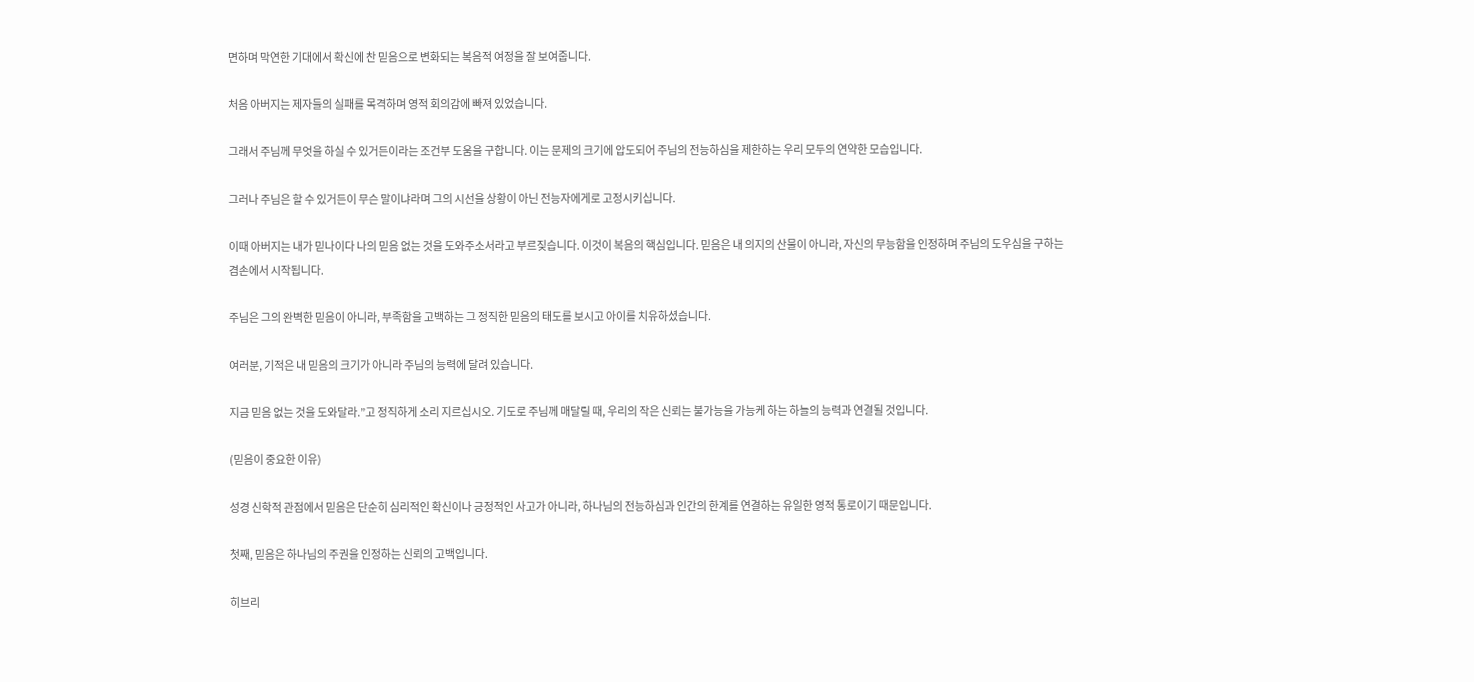면하며 막연한 기대에서 확신에 찬 믿음으로 변화되는 복음적 여정을 잘 보여줍니다.

처음 아버지는 제자들의 실패를 목격하며 영적 회의감에 빠져 있었습니다.

그래서 주님께 무엇을 하실 수 있거든이라는 조건부 도움을 구합니다. 이는 문제의 크기에 압도되어 주님의 전능하심을 제한하는 우리 모두의 연약한 모습입니다.

그러나 주님은 할 수 있거든이 무슨 말이냐라며 그의 시선을 상황이 아닌 전능자에게로 고정시키십니다.

이때 아버지는 내가 믿나이다 나의 믿음 없는 것을 도와주소서라고 부르짖습니다. 이것이 복음의 핵심입니다. 믿음은 내 의지의 산물이 아니라, 자신의 무능함을 인정하며 주님의 도우심을 구하는 겸손에서 시작됩니다.

주님은 그의 완벽한 믿음이 아니라, 부족함을 고백하는 그 정직한 믿음의 태도를 보시고 아이를 치유하셨습니다.

여러분, 기적은 내 믿음의 크기가 아니라 주님의 능력에 달려 있습니다.

지금 믿음 없는 것을 도와달라.”고 정직하게 소리 지르십시오. 기도로 주님께 매달릴 때, 우리의 작은 신뢰는 불가능을 가능케 하는 하늘의 능력과 연결될 것입니다.

(믿음이 중요한 이유)

성경 신학적 관점에서 믿음은 단순히 심리적인 확신이나 긍정적인 사고가 아니라, 하나님의 전능하심과 인간의 한계를 연결하는 유일한 영적 통로이기 때문입니다.

첫째, 믿음은 하나님의 주권을 인정하는 신뢰의 고백입니다.

히브리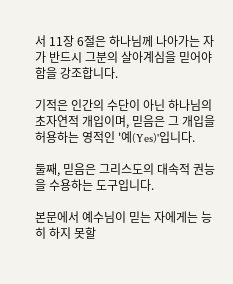서 11장 6절은 하나님께 나아가는 자가 반드시 그분의 살아계심을 믿어야 함을 강조합니다.

기적은 인간의 수단이 아닌 하나님의 초자연적 개입이며, 믿음은 그 개입을 허용하는 영적인 '예(Yes)'입니다.

둘째, 믿음은 그리스도의 대속적 권능을 수용하는 도구입니다.

본문에서 예수님이 믿는 자에게는 능히 하지 못할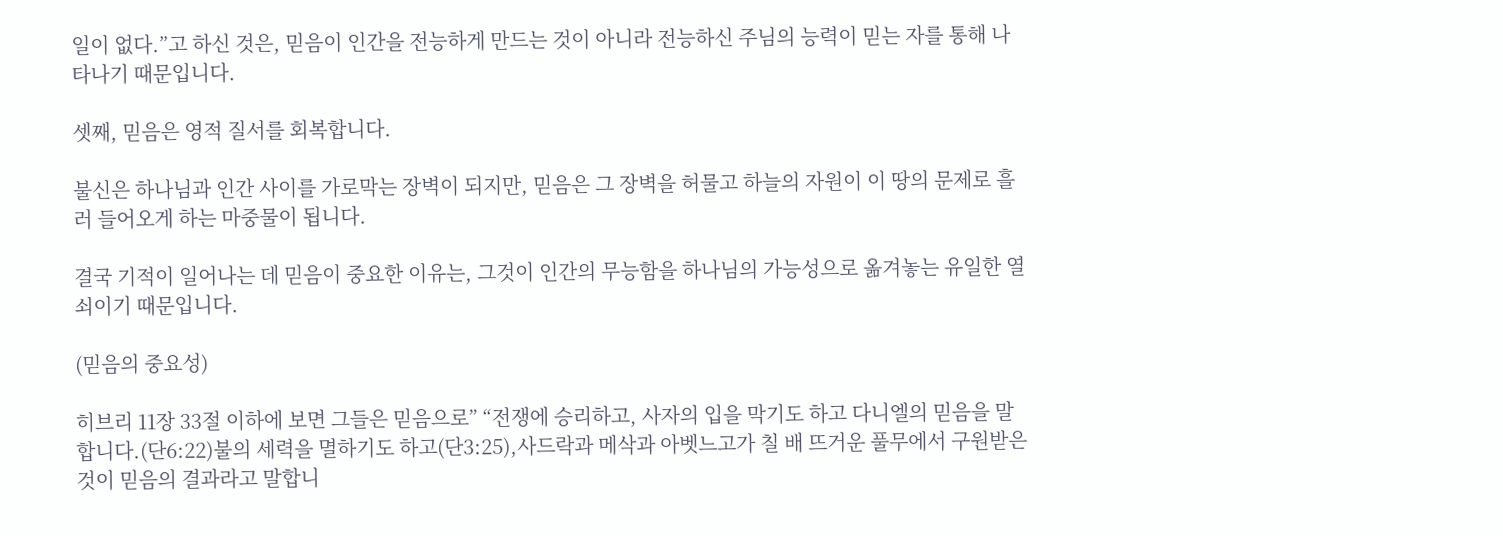일이 없다.”고 하신 것은, 믿음이 인간을 전능하게 만드는 것이 아니라 전능하신 주님의 능력이 믿는 자를 통해 나타나기 때문입니다.

셋째, 믿음은 영적 질서를 회복합니다.

불신은 하나님과 인간 사이를 가로막는 장벽이 되지만, 믿음은 그 장벽을 허물고 하늘의 자원이 이 땅의 문제로 흘러 들어오게 하는 마중물이 됩니다.

결국 기적이 일어나는 데 믿음이 중요한 이유는, 그것이 인간의 무능함을 하나님의 가능성으로 옮겨놓는 유일한 열쇠이기 때문입니다.

(믿음의 중요성)

히브리 11장 33절 이하에 보면 그들은 믿음으로” “전쟁에 승리하고, 사자의 입을 막기도 하고 다니엘의 믿음을 말합니다.(단6:22)불의 세력을 멸하기도 하고(단3:25),사드락과 메삭과 아벳느고가 칠 배 뜨거운 풀무에서 구원받은 것이 믿음의 결과라고 말합니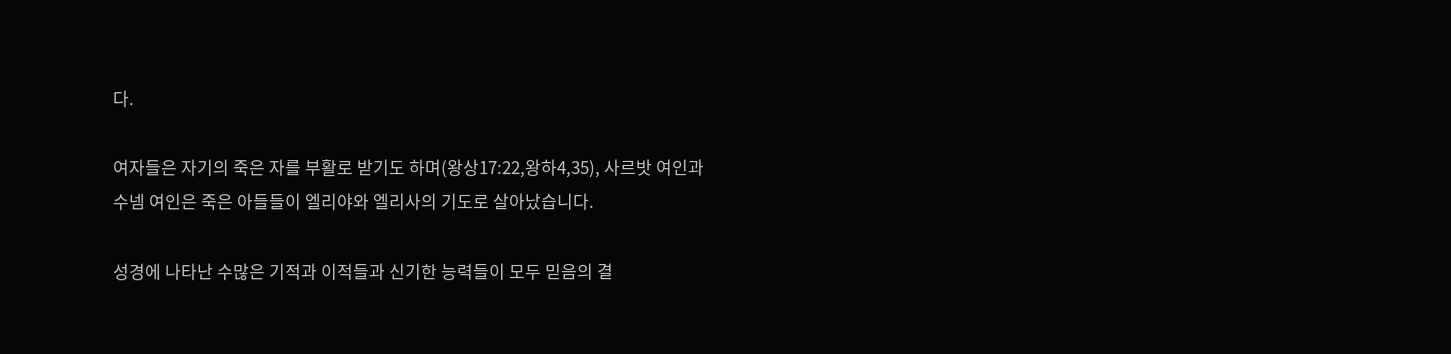다.

여자들은 자기의 죽은 자를 부활로 받기도 하며(왕상17:22,왕하4,35), 사르밧 여인과 수넴 여인은 죽은 아들들이 엘리야와 엘리사의 기도로 살아났습니다.

성경에 나타난 수많은 기적과 이적들과 신기한 능력들이 모두 믿음의 결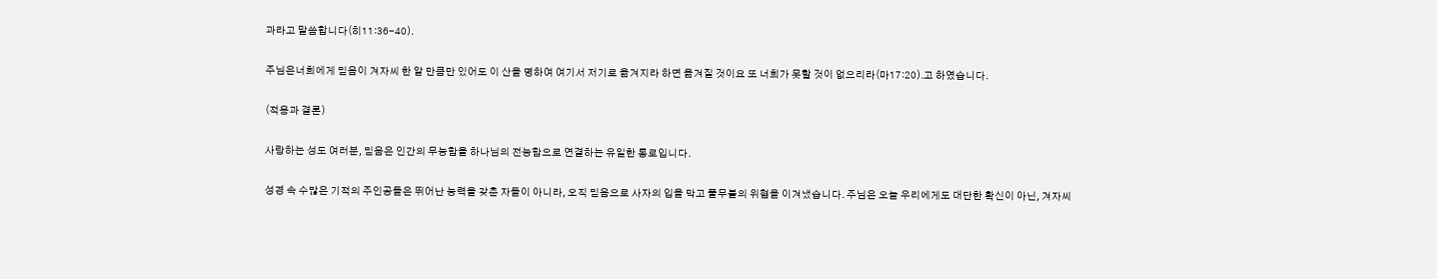과라고 말씀합니다(히11:36-40).

주님은너희에게 믿음이 겨자씨 한 알 만큼만 있어도 이 산을 명하여 여기서 저기로 옮겨지라 하면 옮겨질 것이요 또 너희가 못할 것이 없으리라(마17:20).고 하였습니다.

(적용과 결론)

사랑하는 성도 여러분, 믿음은 인간의 무능함을 하나님의 전능함으로 연결하는 유일한 통로입니다.

성경 속 수많은 기적의 주인공들은 뛰어난 능력을 갖춘 자들이 아니라, 오직 믿음으로 사자의 입을 막고 풀무불의 위협을 이겨냈습니다. 주님은 오늘 우리에게도 대단한 확신이 아닌, 겨자씨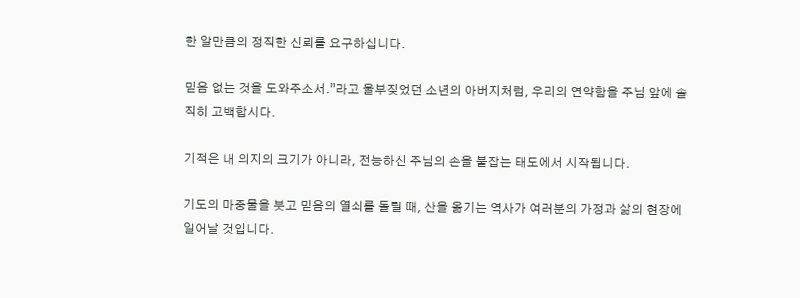한 알만큼의 정직한 신뢰를 요구하십니다.

믿음 없는 것을 도와주소서.”라고 울부짖었던 소년의 아버지처럼, 우리의 연약함을 주님 앞에 솔직히 고백합시다.

기적은 내 의지의 크기가 아니라, 전능하신 주님의 손을 붙잡는 태도에서 시작됩니다.

기도의 마중물을 붓고 믿음의 열쇠를 돌릴 때, 산을 옮기는 역사가 여러분의 가정과 삶의 현장에 일어날 것입니다.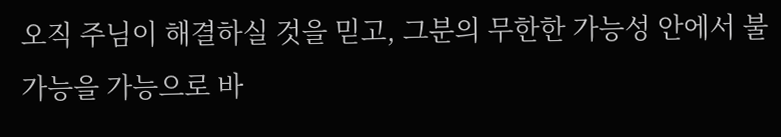오직 주님이 해결하실 것을 믿고, 그분의 무한한 가능성 안에서 불가능을 가능으로 바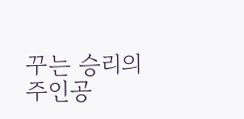꾸는 승리의 주인공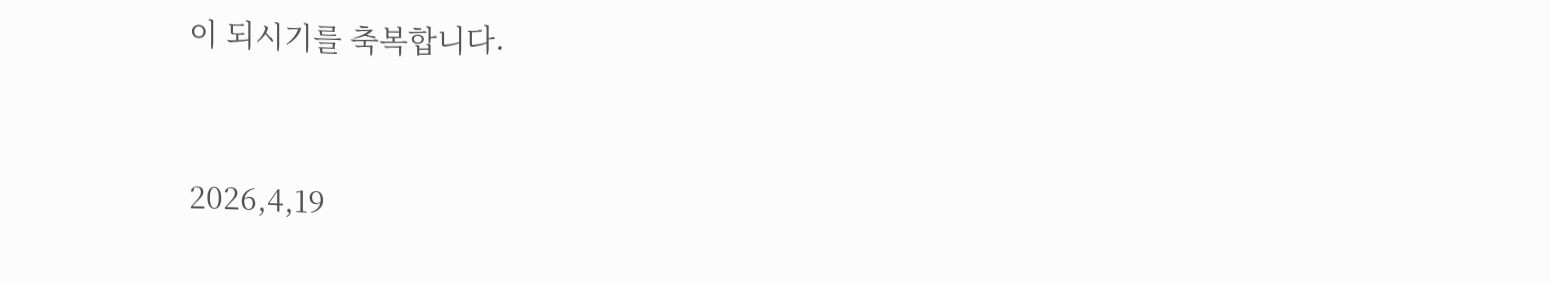이 되시기를 축복합니다.



2026,4,19